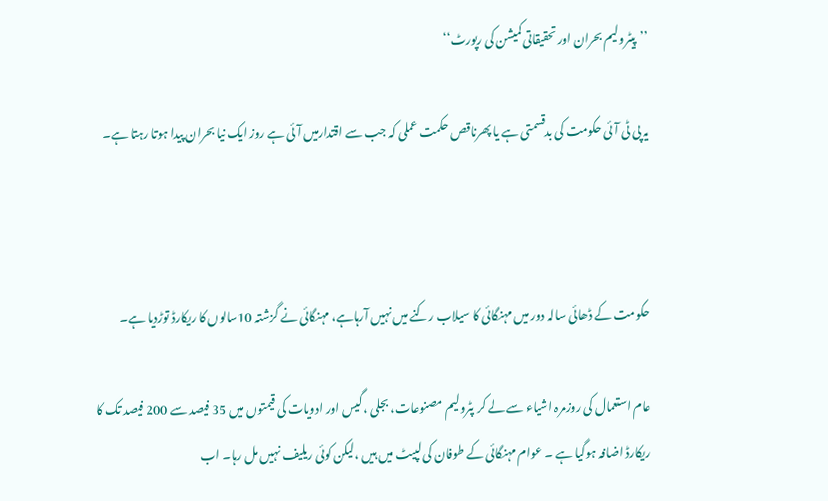’’پیٹرولیم بحران اور تحقیقاتی کمیشن کی رپورٹ‘‘

یہ پی ٹی آئی حکومت کی بدقسمتی ہے یا پھرناقص حکمت عملی کہ جب سے اقتدارمیں آئی ہے روز ایک نیا بحران پیدا ہوتا رہتا ہے۔



حکومت کے ڈھائی سالہ دور میں مہنگائی کا سیلاب رکنے میں نہیں آرہاہے، مہنگائی نے گزشتہ 10سالوں کا ریکارڈ توڑدیا ہے۔

عام استعمال کی روزمرہ اشیاء سے لے کر پٹرولیم مصنوعات، بجلی ، گیس اور ادویات کی قیمتوں میں 35 فیصد سے 200 فیصد تک کا ریکارڈ اضافہ ہوگیا ہے ۔ عوام مہنگائی کے طوفان کی لپیٹ میں ہیں ،لیکن کوئی ریلیف نہیں مل رہا۔ اب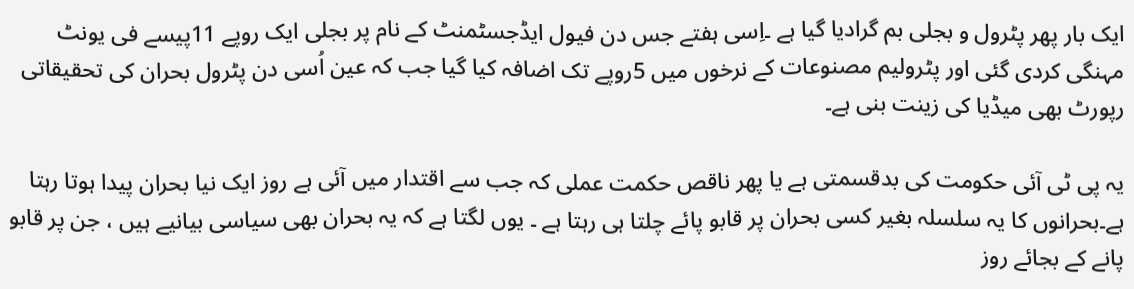ایک بار پھر پٹرول و بجلی بم گرادیا گیا ہے ۔اِسی ہفتے جس دن فیول ایڈجسٹمنٹ کے نام پر بجلی ایک روپے 11پیسے فی یونٹ مہنگی کردی گئی اور پٹرولیم مصنوعات کے نرخوں میں 5روپے تک اضافہ کیا گیا جب کہ عین اُسی دن پٹرول بحران کی تحقیقاتی رپورٹ بھی میڈیا کی زینت بنی ہے۔

یہ پی ٹی آئی حکومت کی بدقسمتی ہے یا پھر ناقص حکمت عملی کہ جب سے اقتدار میں آئی ہے روز ایک نیا بحران پیدا ہوتا رہتا ہے۔بحرانوں کا یہ سلسلہ بغیر کسی بحران پر قابو پائے چلتا ہی رہتا ہے ۔ یوں لگتا ہے کہ یہ بحران بھی سیاسی بیانیے ہیں ، جن پر قابو پانے کے بجائے روز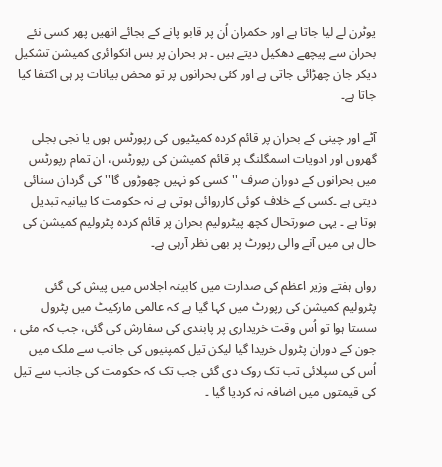یوٹرن لے لیا جاتا ہے اور حکمران اُن پر قابو پانے کے بجائے انھیں پھر کسی نئے بحران سے پیچھے دھکیل دیتے ہیں ۔ ہر بحران پر بس انکوائری کمیشن تشکیل دیکر جان چھڑائی جاتی ہے اور کئی بحرانوں پر تو محض بیانات پر ہی اکتفا کیا جاتا ہے۔

آٹے اور چینی کے بحران پر قائم کردہ کمیٹیوں کی رپورٹس ہوں یا نجی بجلی گھروں اور ادویات اسمگلنگ پر قائم کمیشن کی رپورٹس، ان تمام رپورٹس میں بحرانوں کے دوران صرف ''کسی کو نہیں چھوڑوں گا'' کی گردان سنائی دیتی ہے ۔کسی کے خلاف کوئی کارروائی ہوتی ہے نہ حکومت کا بیانیہ تبدیل ہوتا ہے ۔ یہی صورتحال کچھ پیٹرولیم بحران پر قائم کردہ پٹرولیم کمیشن کی حال ہی میں آنے والی رپورٹ پر بھی نظر آرہی ہے۔

رواں ہفتے وزیر اعظم کی صدارت میں کابینہ اجلاس میں پیش کی گئی پٹرولیم کمیشن کی رپورٹ میں کہا گیا ہے کہ عالمی مارکیٹ میں پٹرول سستا ہوا تو اُس وقت خریداری پر پابندی کی سفارش کی گئی، جب کہ مئی ، جون کے دوران پٹرول خریدا گیا لیکن تیل کمپنیوں کی جانب سے ملک میں اُس کی سپلائی تب تک روک دی گئی جب تک کہ حکومت کی جانب سے تیل کی قیمتوں میں اضافہ نہ کردیا گیا ۔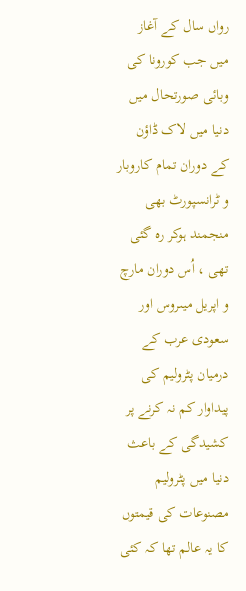رواں سال کے آغاز میں جب کورونا کی وبائی صورتحال میں دنیا میں لاک ڈاؤن کے دوران تمام کاروبار و ٹرانسپورٹ بھی منجمند ہوکر رہ گئی تھی ، اُس دوران مارچ و اپریل میںروس اور سعودی عرب کے درمیان پٹرولیم کی پیداوار کم نہ کرنے پر کشیدگی کے باعث دنیا میں پٹرولیم مصنوعات کی قیمتوں کا یہ عالم تھا کہ کئی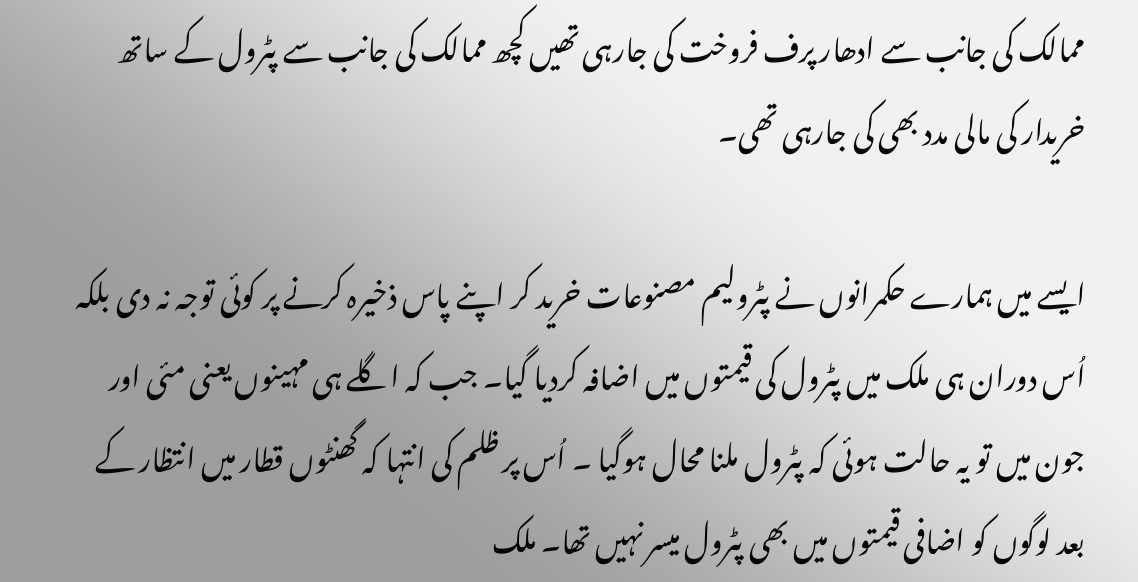ممالک کی جانب سے ادھار پرف فروخت کی جارہی تھیں کچھ ممالک کی جانب سے پٹرول کے ساتھ خریدار کی مالی مدد بھی کی جارہی تھی۔

ایسے میں ہمارے حکمرانوں نے پٹرولیم مصنوعات خرید کر اپنے پاس ذخیرہ کرنے پر کوئی توجہ نہ دی بلکہ اُس دوران ہی ملک میں پٹرول کی قیمتوں میں اضافہ کردیا گیا۔ جب کہ اگلے ہی مہینوں یعنی مئی اور جون میں تو یہ حالت ہوئی کہ پٹرول ملنا محال ہوگیا ۔ اُس پر ظلم کی انتہا کہ گھنٹوں قطار میں انتظار کے بعد لوگوں کو اضافی قیمتوں میں بھی پٹرول میسر نہیں تھا۔ ملک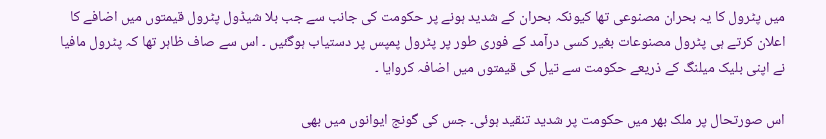میں پٹرول کا یہ بحران مصنوعی تھا کیونکہ بحران کے شدید ہونے پر حکومت کی جانب سے جب بلا شیڈول پٹرول قیمتوں میں اضافے کا اعلان کرتے ہی پٹرول مصنوعات بغیر کسی درآمد کے فوری طور پر پٹرول پمپس پر دستیاب ہوگئیں ۔ اس سے صاف ظاہر تھا کہ پٹرول مافیا نے اپنی بلیک میلنگ کے ذریعے حکومت سے تیل کی قیمتوں میں اضافہ کروایا ۔

اس صورتحال پر ملک بھر میں حکومت پر شدید تنقید ہوئی۔ جس کی گونج ایوانوں میں بھی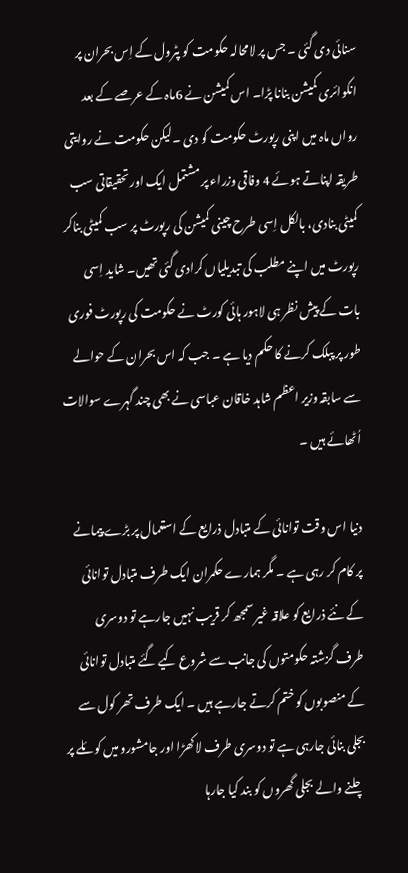سنائی دی گئی ۔ جس پر لامحالہ حکومت کو پٹرول کے اِس بحران پر انکوائری کمیشن بنانا پڑا۔ اس کمیشن نے 6ماہ کے عرصے کے بعد رواں ماہ میں اپنی رپورٹ حکومت کو دی ۔لیکن حکومت نے روایتی طریقہ اپناتے ہوئے 4 وفاقی وزراء پر مشتمل ایک اور تحقیقاتی سب کمیٹی بنادی، بالکل اِسی طرح چینی کمیشن کی رپورٹ پر سب کمیٹی بناکر رپورٹ میں اپنے مطلب کی تبدیلیاں کرادی گئی تھیں۔ شاید اِسی بات کے پیش نظر ہی لاہور ہائی کورٹ نے حکومت کی رپورٹ فوری طور پر پبلک کرنے کا حکم دیا ہے ۔ جب کہ اس بحران کے حوالے سے سابقہ وزیر اعظم شاہد خاقان عباسی نے بھی چند گہرے سوالات اُٹھائے ہیں ۔

دنیا اس وقت توانائی کے متبادل ذرایع کے استعمال پر بڑے پیمانے پر کام کر رہی ہے ۔ مگر ہمارے حکمران ایک طرف متبادل توانائی کے نئے ذرایع کو علاقہ غیر سمجھ کر قریب نہیں جارہے تو دوسری طرف گزشتہ حکومتوں کی جانب سے شروع کیے گئے متبادل توانائی کے منصوبوں کو ختم کرتے جارہے ہیں ۔ ایک طرف تھر کول سے بجلی بنائی جارہی ہے تو دوسری طرف لاکھڑا اور جامشورو میں کوئلے پر چلنے والے بجلی گھروں کو بند کیا جارہا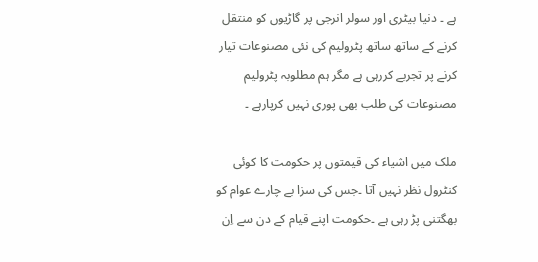ہے ۔ دنیا بیٹری اور سولر انرجی پر گاڑیوں کو منتقل کرنے کے ساتھ ساتھ پٹرولیم کی نئی مصنوعات تیار کرنے پر تجربے کررہی ہے مگر ہم مطلوبہ پٹرولیم مصنوعات کی طلب بھی پوری نہیں کرپارہے ۔

ملک میں اشیاء کی قیمتوں پر حکومت کا کوئی کنٹرول نظر نہیں آتا ۔جس کی سزا بے چارے عوام کو بھگتنی پڑ رہی ہے ۔حکومت اپنے قیام کے دن سے اِن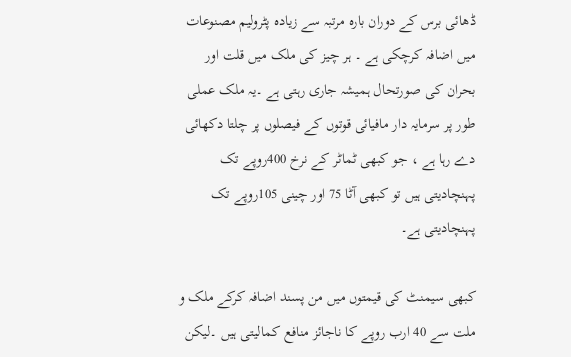ڈھائی برس کے دوران بارہ مرتبہ سے زیادہ پٹرولیم مصنوعات میں اضافہ کرچکی ہے ۔ ہر چیز کی ملک میں قلت اور بحران کی صورتحال ہمیشہ جاری رہتی ہے ۔یہ ملک عملی طور پر سرمایہ دار مافیائی قوتوں کے فیصلوں پر چلتا دکھائی دے رہا ہے ، جو کبھی ٹماٹر کے نرخ 400روپے تک پہنچادیتی ہیں تو کبھی آٹا 75 اور چینی 105روپے تک پہنچادیتی ہے۔

کبھی سیمنٹ کی قیمتوں میں من پسند اضافہ کرکے ملک و ملت سے 40 ارب روپے کا ناجائز منافع کمالیتی ہیں ۔لیکن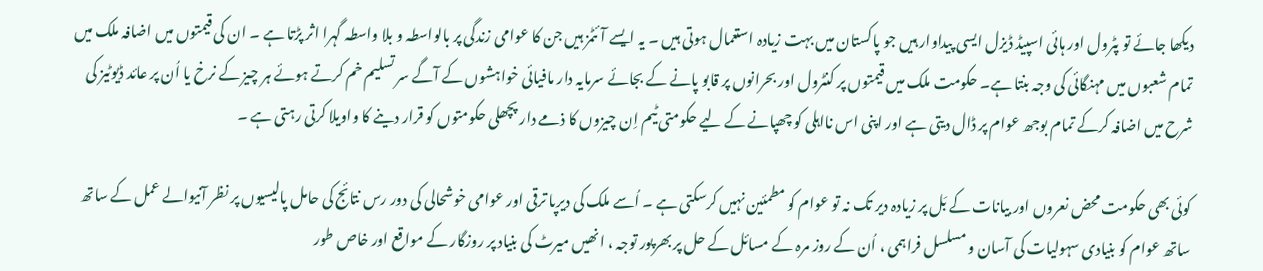دیکھا جائے تو پٹرول اور ہائی اسپیڈ ڈیزل ایسی پیداوار ہیں جو پاکستان میں بہت زیادہ استعمال ہوتی ہیں ۔ یہ ایسے آئٹمز ہیں جن کا عوامی زندگی پر بالواسطہ و بلا واسطہ گہرا اثر پڑتا ہے ۔ ان کی قیمتوں میں اضافہ ملک میں تمام شعبوں میں مہنگائی کی وجہ بنتا ہے۔ حکومت ملک میں قیمتوں پر کنٹرول اور بحرانوں پر قابو پانے کے بجائے سرمایہ دار مافیائی خواہشوں کے آگے سر تسلیم خم کرتے ہوئے ہر چیز کے نرخ یا اُن پر عائد ڈیوٹیز کی شرح میں اضافہ کرکے تمام بوجھ عوام پر ڈال دیتی ہے اور اپنی اس نااہلی کو چھپانے کے لیے حکومتی ٹیم اِن چیزوں کا ذمے دار پچھلی حکومتوں کو قرار دینے کا واویلا کرتی رہتی ہے ۔

کوئی بھی حکومت محض نعروں اور بیانات کے بَل پر زیادہ دیر تک نہ تو عوام کو مطمئین نہیں کرسکتی ہے ۔ اُسے ملک کی دیرپا ترقی اور عوامی خوشحالی کی دور رس نتائج کی حامل پالیسیوں پر نظر آنیوالے عمل کے ساتھ ساتھ عوام کو بنیادی سہولیات کی آسان و مسلسل فراہمی ، اُن کے روز مرہ کے مسائل کے حل پر بھرپور توجہ ، انھیں میرٹ کی بنیاد پر روزگار کے مواقع اور خاص طور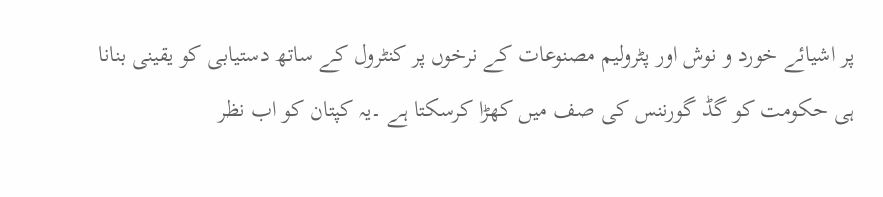پر اشیائے خورد و نوش اور پٹرولیم مصنوعات کے نرخوں پر کنٹرول کے ساتھ دستیابی کو یقینی بنانا ہی حکومت کو گڈ گورننس کی صف میں کھڑا کرسکتا ہے ۔یہ کپتان کو اب نظر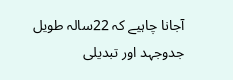آجانا چاہیے کہ 22سالہ طویل جدوجہد اور تبدیلی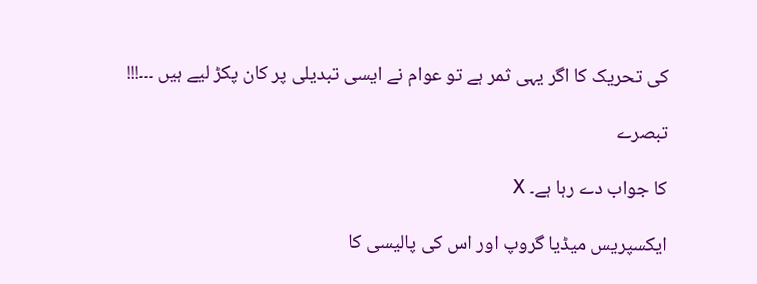کی تحریک کا اگر یہی ثمر ہے تو عوام نے ایسی تبدیلی پر کان پکڑ لیے ہیں ۔۔۔!!!

تبصرے

کا جواب دے رہا ہے۔ X

ایکسپریس میڈیا گروپ اور اس کی پالیسی کا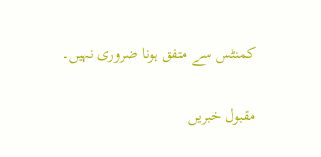کمنٹس سے متفق ہونا ضروری نہیں۔

مقبول خبریں